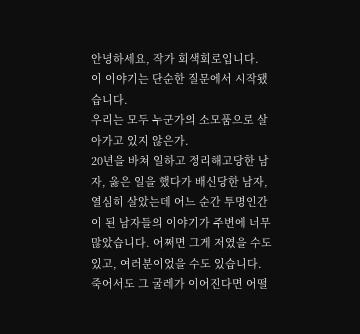안녕하세요, 작가 회색회로입니다.
이 이야기는 단순한 질문에서 시작됐습니다.
우리는 모두 누군가의 소모품으로 살아가고 있지 않은가.
20년을 바쳐 일하고 정리해고당한 남자, 옳은 일을 했다가 배신당한 남자, 열심히 살았는데 어느 순간 투명인간이 된 남자들의 이야기가 주변에 너무 많았습니다. 어쩌면 그게 저였을 수도 있고, 여러분이었을 수도 있습니다.
죽어서도 그 굴레가 이어진다면 어떨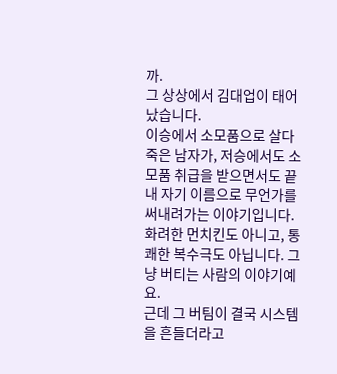까.
그 상상에서 김대업이 태어났습니다.
이승에서 소모품으로 살다 죽은 남자가, 저승에서도 소모품 취급을 받으면서도 끝내 자기 이름으로 무언가를 써내려가는 이야기입니다. 화려한 먼치킨도 아니고, 통쾌한 복수극도 아닙니다. 그냥 버티는 사람의 이야기예요.
근데 그 버팀이 결국 시스템을 흔들더라고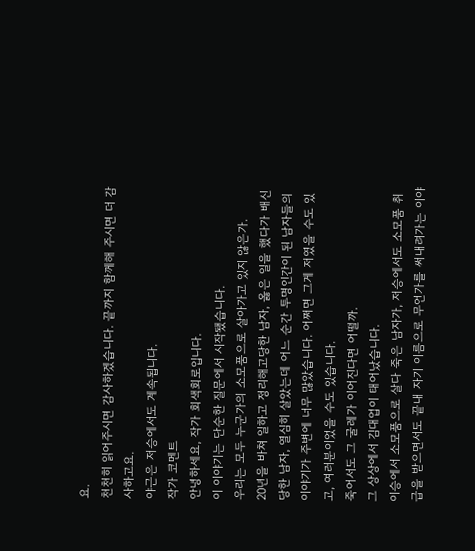요.
천천히 읽어주시면 감사하겠습니다. 끝까지 함께해 주시면 더 감사하고요.
야근은 저승에서도 계속됩니다.
작가 코멘트
안녕하세요, 작가 회색회로입니다.
이 이야기는 단순한 질문에서 시작됐습니다.
우리는 모두 누군가의 소모품으로 살아가고 있지 않은가.
20년을 바쳐 일하고 정리해고당한 남자, 옳은 일을 했다가 배신당한 남자, 열심히 살았는데 어느 순간 투명인간이 된 남자들의 이야기가 주변에 너무 많았습니다. 어쩌면 그게 저였을 수도 있고, 여러분이었을 수도 있습니다.
죽어서도 그 굴레가 이어진다면 어떨까.
그 상상에서 김대업이 태어났습니다.
이승에서 소모품으로 살다 죽은 남자가, 저승에서도 소모품 취급을 받으면서도 끝내 자기 이름으로 무언가를 써내려가는 이야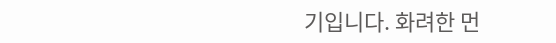기입니다. 화려한 먼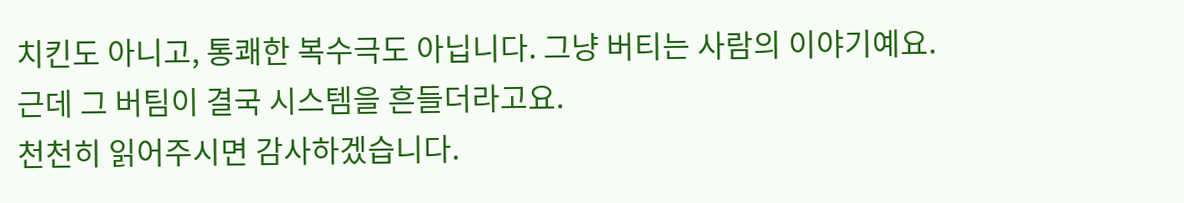치킨도 아니고, 통쾌한 복수극도 아닙니다. 그냥 버티는 사람의 이야기예요.
근데 그 버팀이 결국 시스템을 흔들더라고요.
천천히 읽어주시면 감사하겠습니다.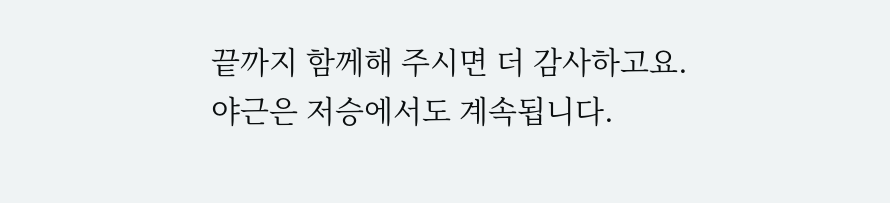끝까지 함께해 주시면 더 감사하고요.
야근은 저승에서도 계속됩니다.